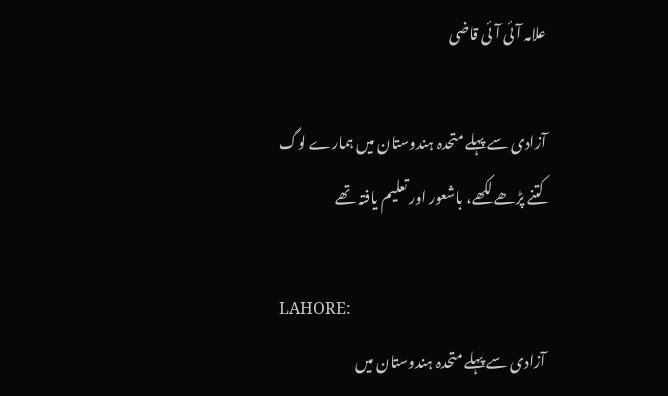علامہ آئی آئی قاضی

آزادی سے پہلے متحدہ ہندوستان میں ہمارے لوگ کتنے پڑھے لکھے، باشعور اور تعلیم یافتہ تھے

LAHORE:
آزادی سے پہلے متحدہ ہندوستان میں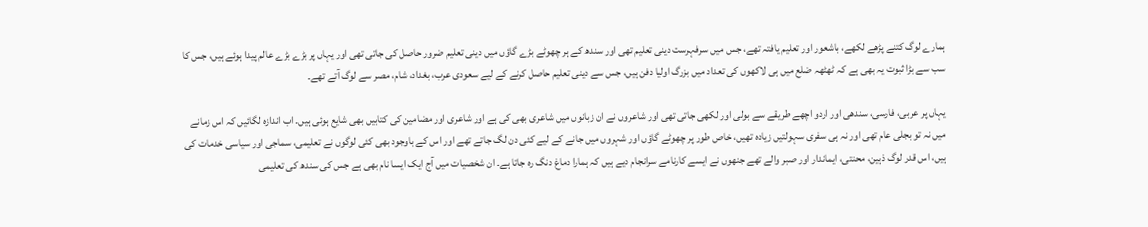ہمارے لوگ کتنے پڑھے لکھے، باشعور اور تعلیم یافتہ تھے، جس میں سرفہرست دینی تعلیم تھی اور سندھ کے ہر چھوٹے بڑے گاؤں میں دینی تعلیم ضرور حاصل کی جاتی تھی اور یہاں پر بڑے بڑے عالم پیدا ہوئے ہیں، جس کا سب سے بڑا ثبوت یہ بھی ہے کہ ٹھٹھہ ضلع میں ہی لاکھوں کی تعداد میں بزرگ اولیا دفن ہیں، جس سے دینی تعلیم حاصل کرنے کے لیے سعودی عرب، بغداد، شام، مصر سے لوگ آتے تھے۔

یہاں پر عربی، فارسی، سندھی اور اردو اچھے طریقے سے بولی اور لکھی جاتی تھی اور شاعروں نے ان زبانوں میں شاعری بھی کی ہے اور شاعری اور مضامین کی کتابیں بھی شایع ہوئی ہیں۔ اب اندازہ لگائیں کہ اس زمانے میں نہ تو بجلی عام تھی اور نہ ہی سفری سہولتیں زیادہ تھیں، خاص طور پر چھوٹے گاؤں اور شہروں میں جانے کے لیے کئی دن لگ جاتے تھے اور اس کے باوجود بھی کئی لوگوں نے تعلیمی، سماجی اور سیاسی خدمات کی ہیں، اس قدر لوگ ذہین، محنتی، ایماندار اور صبر والے تھے جنھوں نے ایسے کارنامے سرانجام دیے ہیں کہ ہمارا دماغ دنگ رہ جاتا ہے۔ ان شخصیات میں آج ایک ایسا نام بھی ہے جس کی سندھ کی تعلیمی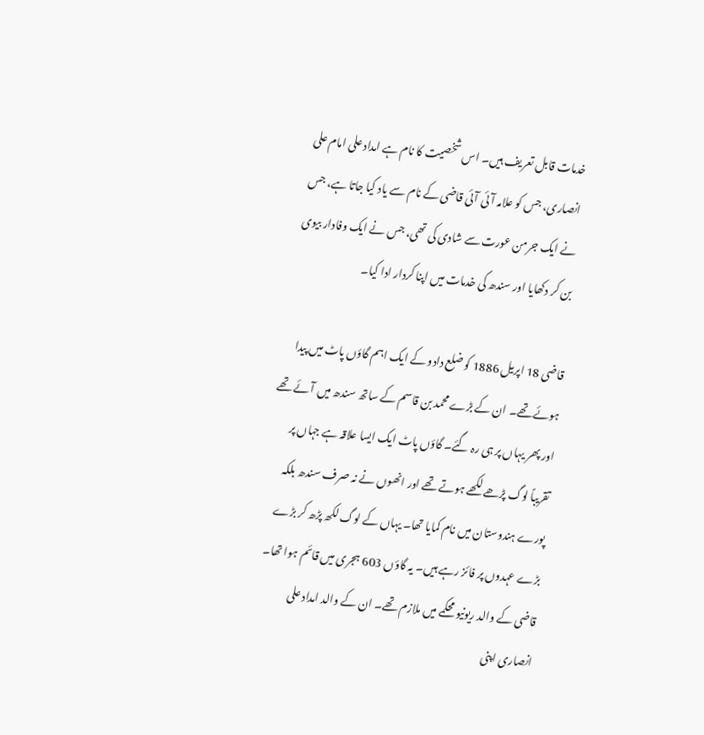خدمات قابل تعریف ہیں۔ اس شخصیت کا نام ہے امداد علی امام علی انصاری، جس کو علامہ آئی آئی قاضی کے نام سے یاد کیا جاتا ہے، جس نے ایک جرمن عورت سے شادی کی تھی، جس نے ایک وفادار بیوی بن کر دکھایا اور سندھ کی خدمات میں اپنا کردار ادا کیا۔

قاضی 18 اپریل 1886 کو ضلع دادو کے ایک اہم گاؤں پاٹ میں پیدا ہوئے تھے۔ ان کے بڑے محمد بن قاسم کے ساتھ سندھ میں آئے تھے اور پھر یہاں پر ہی رہ گئے۔ گاؤں پاٹ ایک ایسا علاقہ ہے جہاں پر تقریباً لوگ پڑھے لکھے ہوتے تھے اور انھوں نے نہ صرف سندھ بلکہ پورے ہندوستان میں نام کمایا تھا۔ یہاں کے لوگ لکھ پڑھ کر بڑے بڑے عہدوں پر فائز رہے ہیں۔ یہ گاؤں 603 ہجری میں قائم ہوا تھا۔ قاضی کے والد ریونیو محکمے میں ملازم تھے۔ ان کے والد امداد علی انصاری اپنی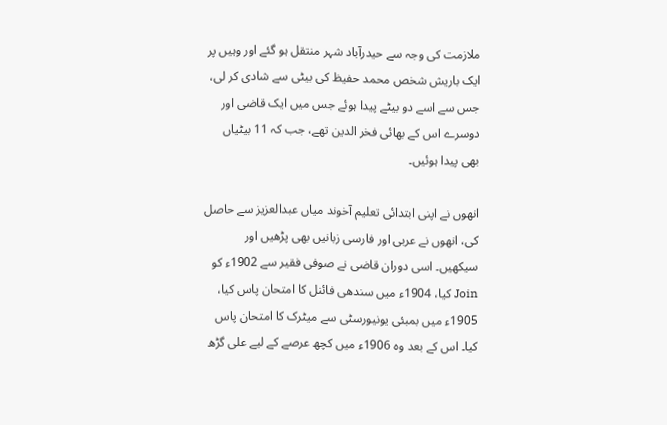ملازمت کی وجہ سے حیدرآباد شہر منتقل ہو گئے اور وہیں پر ایک باریش شخص محمد حفیظ کی بیٹی سے شادی کر لی، جس سے اسے دو بیٹے پیدا ہوئے جس میں ایک قاضی اور دوسرے اس کے بھائی فخر الدین تھے، جب کہ 11 بیٹیاں بھی پیدا ہوئیں۔

انھوں نے اپنی ابتدائی تعلیم آخوند میاں عبدالعزیز سے حاصل کی، انھوں نے عربی اور فارسی زبانیں بھی پڑھیں اور سیکھیں۔ اسی دوران قاضی نے صوفی فقیر سے 1902ء کو Join کیا، 1904ء میں سندھی فائنل کا امتحان پاس کیا، 1905ء میں بمبئی یونیورسٹی سے میٹرک کا امتحان پاس کیا۔ اس کے بعد وہ 1906ء میں کچھ عرصے کے لیے علی گڑھ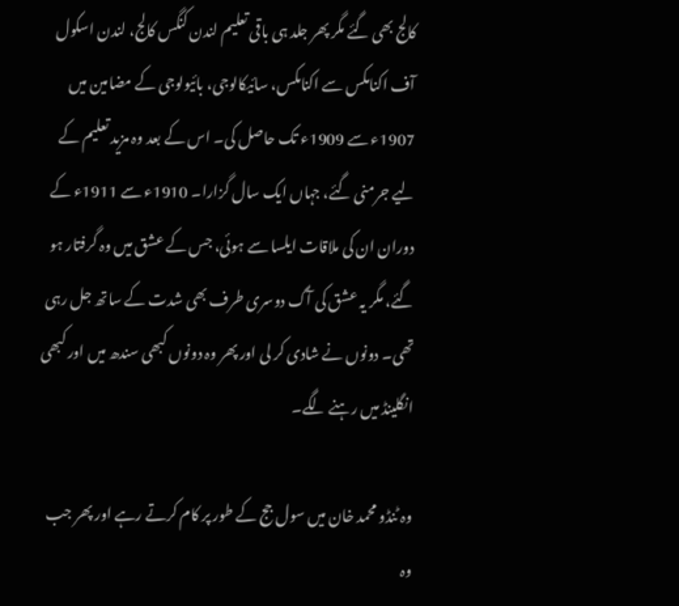کالج بھی گئے مگر پھر جلد ہی باقی تعلیم لندن کنگس کالج، لندن اسکول آف اکنامکس سے اکنامکس، سائیکالوجی، بائیولوجی کے مضامین میں 1907ء سے 1909ء تک حاصل کی۔ اس کے بعد وہ مزید تعلیم کے لیے جرمنی گئے، جہاں ایک سال گزارا۔ 1910ء سے 1911ء کے دوران ان کی ملاقات ایلسا سے ہوئی، جس کے عشق میں وہ گرفتار ہو گئے، مگر یہ عشق کی آگ دوسری طرف بھی شدت کے ساتھ جل رہی تھی۔ دونوں نے شادی کر لی اور پھر وہ دونوں کبھی سندھ میں اور کبھی انگلینڈ میں رہنے لگے۔

وہ ٹنڈو محمد خان میں سول جج کے طور پر کام کرتے رہے اور پھر جب وہ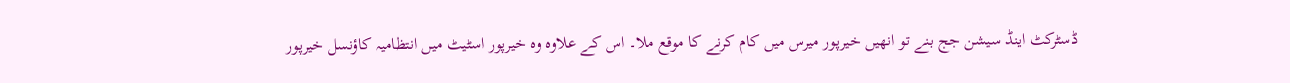ڈسٹرکٹ اینڈ سیشن جج بنے تو انھیں خیرپور میرس میں کام کرنے کا موقع ملا۔ اس کے علاوہ وہ خیرپور اسٹیٹ میں انتظامیہ کاؤنسل خیرپور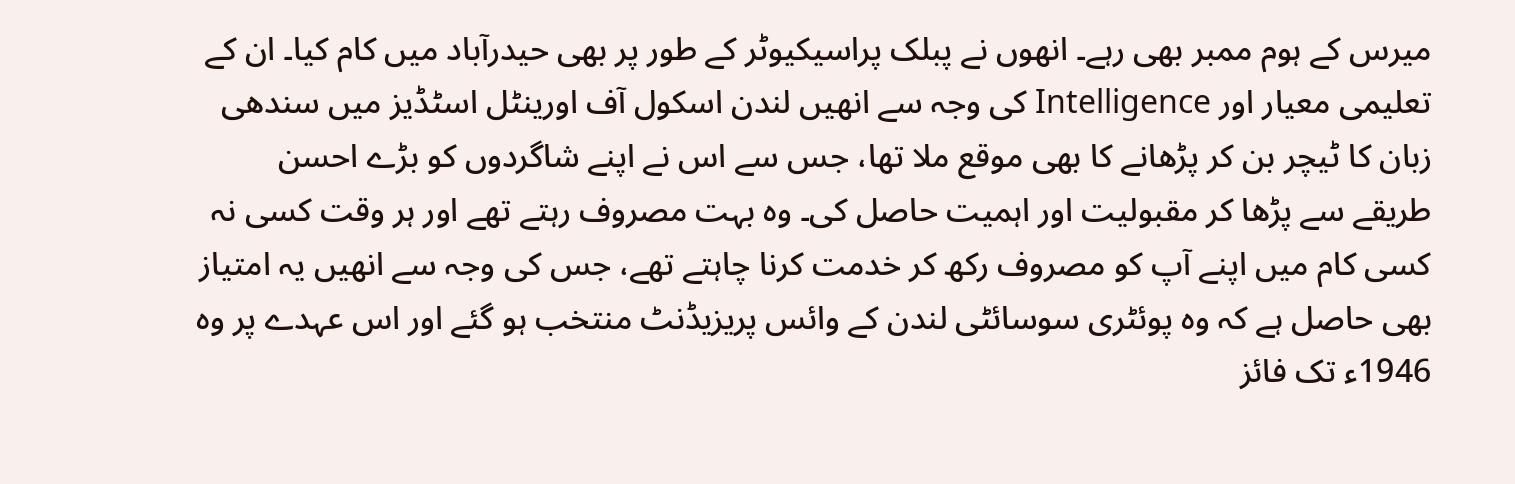میرس کے ہوم ممبر بھی رہے۔ انھوں نے پبلک پراسیکیوٹر کے طور پر بھی حیدرآباد میں کام کیا۔ ان کے تعلیمی معیار اور Intelligence کی وجہ سے انھیں لندن اسکول آف اورینٹل اسٹڈیز میں سندھی زبان کا ٹیچر بن کر پڑھانے کا بھی موقع ملا تھا، جس سے اس نے اپنے شاگردوں کو بڑے احسن طریقے سے پڑھا کر مقبولیت اور اہمیت حاصل کی۔ وہ بہت مصروف رہتے تھے اور ہر وقت کسی نہ کسی کام میں اپنے آپ کو مصروف رکھ کر خدمت کرنا چاہتے تھے، جس کی وجہ سے انھیں یہ امتیاز بھی حاصل ہے کہ وہ پوئٹری سوسائٹی لندن کے وائس پریزیڈنٹ منتخب ہو گئے اور اس عہدے پر وہ 1946ء تک فائز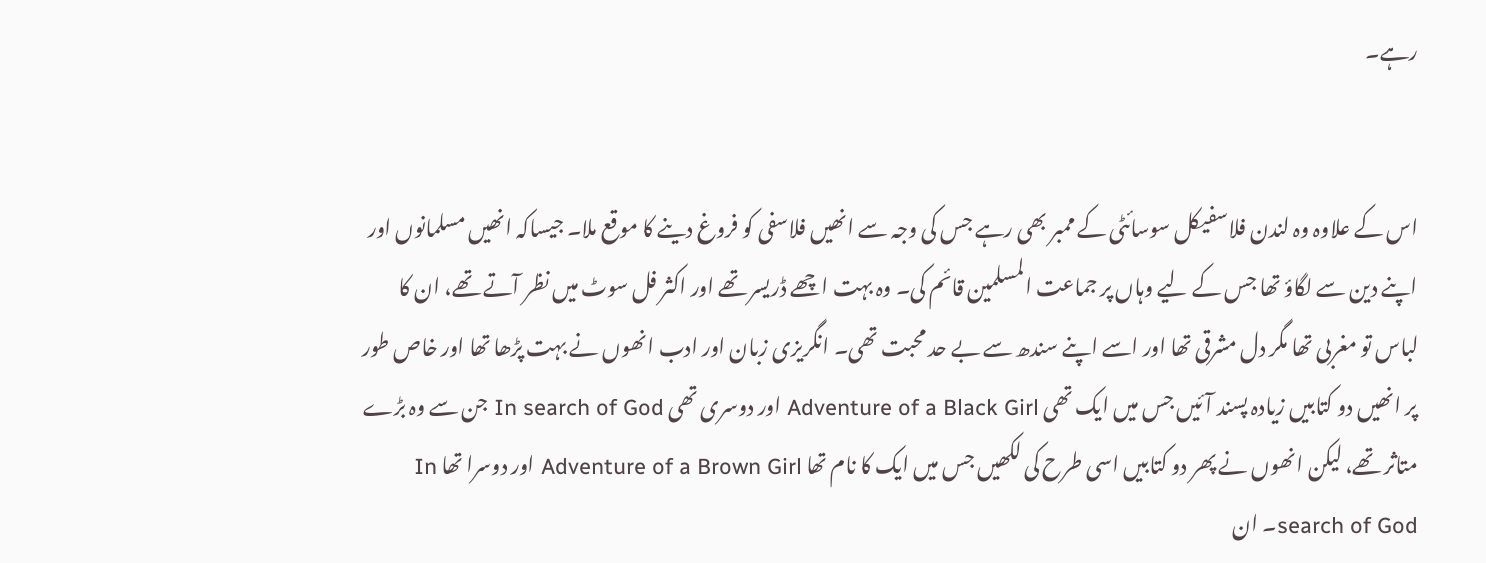رہے۔


اس کے علاوہ وہ لندن فلاسفیکل سوسائٹی کے ممبر بھی رہے جس کی وجہ سے انھیں فلاسفی کو فروغ دینے کا موقع ملا۔ جیساکہ انھیں مسلمانوں اور اپنے دین سے لگاؤ تھا جس کے لیے وہاں پر جماعت المسلمین قائم کی۔ وہ بہت اچھے ڈریسر تھے اور اکثر فل سوٹ میں نظر آتے تھے، ان کا لباس تو مغربی تھا مگر دل مشرقی تھا اور اسے اپنے سندھ سے بے حد محبت تھی۔ انگریزی زبان اور ادب انھوں نے بہت پڑھا تھا اور خاص طور پر انھیں دو کتابیں زیادہ پسند آئیں جس میں ایک تھی Adventure of a Black Girl اور دوسری تھی In search of God جن سے وہ بڑے متاثر تھے، لیکن انھوں نے پھر دو کتابیں اسی طرح کی لکھیں جس میں ایک کا نام تھا Adventure of a Brown Girl اور دوسرا تھا In search of God۔ ان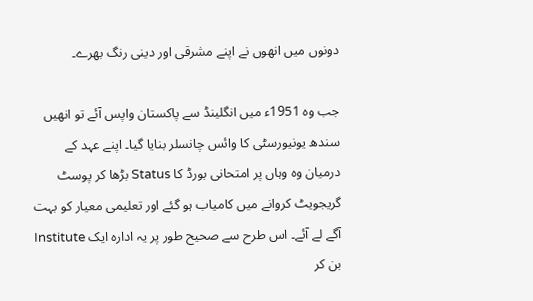دونوں میں انھوں نے اپنے مشرقی اور دینی رنگ بھرے۔

جب وہ 1951ء میں انگلینڈ سے پاکستان واپس آئے تو انھیں سندھ یونیورسٹی کا وائس چانسلر بنایا گیا۔ اپنے عہد کے درمیان وہ وہاں پر امتحانی بورڈ کا Status بڑھا کر پوسٹ گریجویٹ کروانے میں کامیاب ہو گئے اور تعلیمی معیار کو بہت آگے لے آئے۔ اس طرح سے صحیح طور پر یہ ادارہ ایک Institute بن کر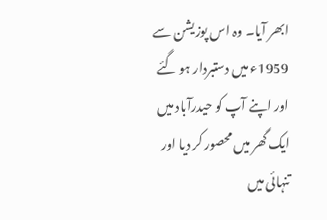ابھر آیا۔ وہ اس پوزیشن سے 1959ء میں دستبردار ہو گئے اور اپنے آپ کو حیدرآباد میں ایک گھر میں محصور کر دیا اور تنہائی میں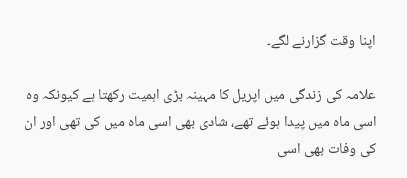اپنا وقت گزارنے لگے۔

علامہ کی زندگی میں اپریل کا مہینہ بڑی اہمیت رکھتا ہے کیونکہ وہ اسی ماہ میں پیدا ہوئے تھے، شادی بھی اسی ماہ میں کی تھی اور ان کی وفات بھی اسی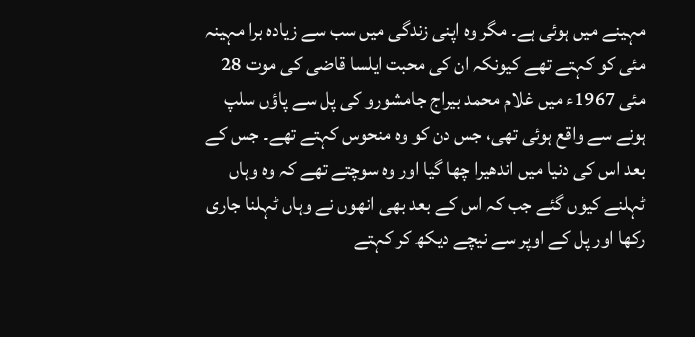مہینے میں ہوئی ہے۔ مگر وہ اپنی زندگی میں سب سے زیادہ برا مہینہ مئی کو کہتے تھے کیونکہ ان کی محبت ایلسا قاضی کی موت 28 مئی 1967ء میں غلام محمد بیراج جامشورو کی پل سے پاؤں سلپ ہونے سے واقع ہوئی تھی، جس دن کو وہ منحوس کہتے تھے۔ جس کے بعد اس کی دنیا میں اندھیرا چھا گیا اور وہ سوچتے تھے کہ وہ وہاں ٹہلنے کیوں گئے جب کہ اس کے بعد بھی انھوں نے وہاں ٹہلنا جاری رکھا اور پل کے اوپر سے نیچے دیکھ کر کہتے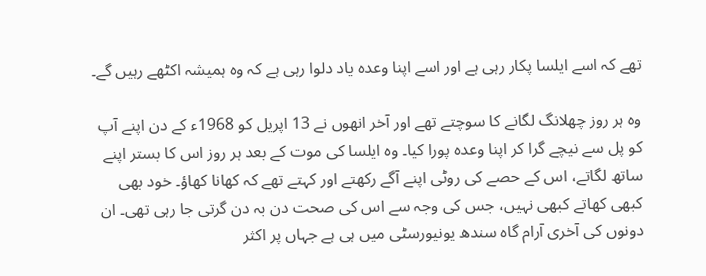تھے کہ اسے ایلسا پکار رہی ہے اور اسے اپنا وعدہ یاد دلوا رہی ہے کہ وہ ہمیشہ اکٹھے رہیں گے۔

وہ ہر روز چھلانگ لگانے کا سوچتے تھے اور آخر انھوں نے 13 اپریل کو 1968ء کے دن اپنے آپ کو پل سے نیچے گرا کر اپنا وعدہ پورا کیا۔ وہ ایلسا کی موت کے بعد ہر روز اس کا بستر اپنے ساتھ لگاتے، اس کے حصے کی روٹی اپنے آگے رکھتے اور کہتے تھے کہ کھانا کھاؤ۔ خود بھی کبھی کھاتے کبھی نہیں، جس کی وجہ سے اس کی صحت دن بہ دن گرتی جا رہی تھی۔ ان دونوں کی آخری آرام گاہ سندھ یونیورسٹی میں ہی ہے جہاں پر اکثر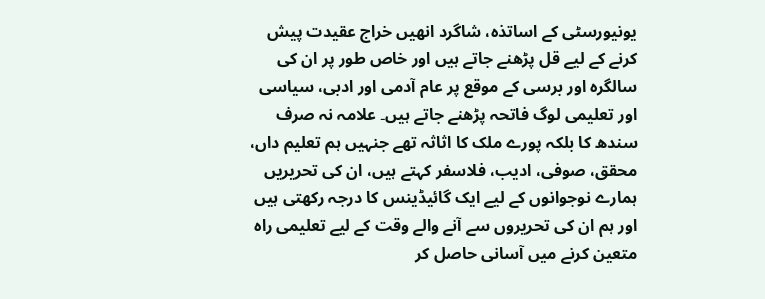یونیورسٹی کے اساتذہ، شاگرد انھیں خراج عقیدت پیش کرنے کے لیے قل پڑھنے جاتے ہیں اور خاص طور پر ان کی سالگرہ اور برسی کے موقع پر عام آدمی اور ادبی، سیاسی اور تعلیمی لوگ فاتحہ پڑھنے جاتے ہیں۔ علامہ نہ صرف سندھ کا بلکہ پورے ملک کا اثاثہ تھے جنہیں ہم تعلیم داں، محقق، صوفی، ادیب، فلاسفر کہتے ہیں، ان کی تحریریں ہمارے نوجوانوں کے لیے ایک گائیڈینس کا درجہ رکھتی ہیں اور ہم ان کی تحریروں سے آنے والے وقت کے لیے تعلیمی راہ متعین کرنے میں آسانی حاصل کر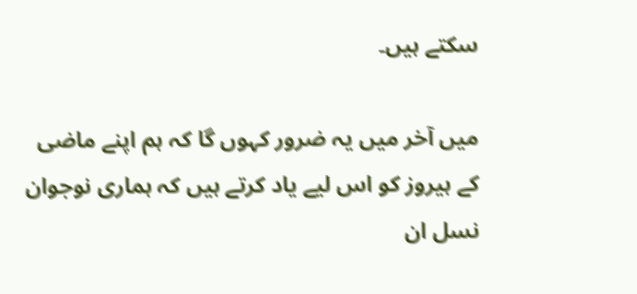سکتے ہیں۔

میں آخر میں یہ ضرور کہوں گا کہ ہم اپنے ماضی کے ہیروز کو اس لیے یاد کرتے ہیں کہ ہماری نوجوان نسل ان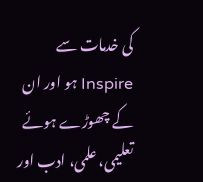کی خدمات سے Inspire ہو اور ان کے چھوڑے ہوئے تعلیمی، علمی، ادب اور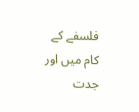فلسفے کے کام میں اور جدت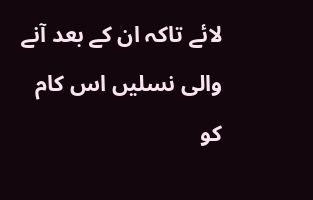لائے تاکہ ان کے بعد آنے والی نسلیں اس کام کو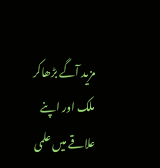مزید آگے بڑھاکر ملک اور اپنے علاقے میں علمی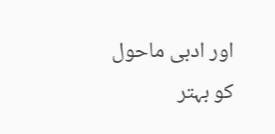اور ادبی ماحول کو بہتر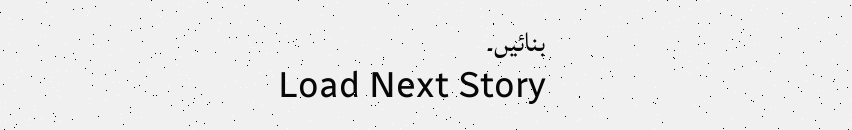بنائیں۔
Load Next Story